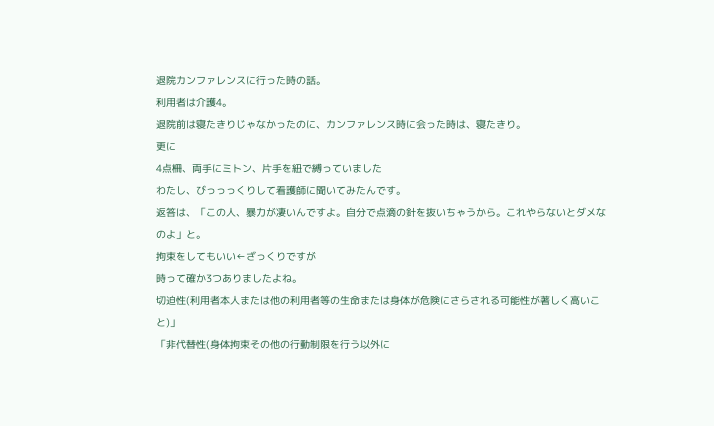退院カンファレンスに行った時の話。
利用者は介護4。
退院前は寝たきりじゃなかったのに、カンファレンス時に会った時は、寝たきり。
更に
4点柵、両手にミトン、片手を紐で縛っていました
わたし、びっっっくりして看護師に聞いてみたんです。
返答は、「この人、暴力が凄いんですよ。自分で点滴の針を抜いちゃうから。これやらないとダメなのよ」と。
拘束をしてもいい←ざっくりですが
時って確か3つありましたよね。
切迫性(利用者本人または他の利用者等の生命または身体が危険にさらされる可能性が著しく高いこと)」
「非代替性(身体拘束その他の行動制限を行う以外に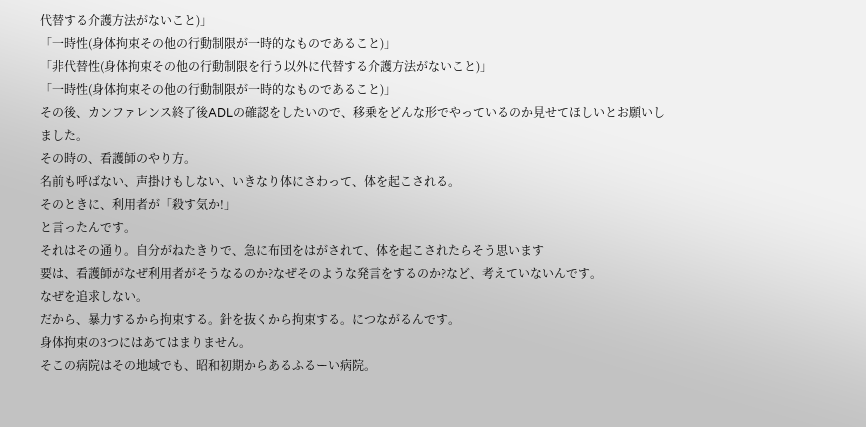代替する介護方法がないこと)」
「一時性(身体拘束その他の行動制限が一時的なものであること)」
「非代替性(身体拘束その他の行動制限を行う以外に代替する介護方法がないこと)」
「一時性(身体拘束その他の行動制限が一時的なものであること)」
その後、カンファレンス終了後ADLの確認をしたいので、移乗をどんな形でやっているのか見せてほしいとお願いしました。
その時の、看護師のやり方。
名前も呼ばない、声掛けもしない、いきなり体にさわって、体を起こされる。
そのときに、利用者が「殺す気か!」
と言ったんです。
それはその通り。自分がねたきりで、急に布団をはがされて、体を起こされたらそう思います
要は、看護師がなぜ利用者がそうなるのか?なぜそのような発言をするのか?など、考えていないんです。
なぜを追求しない。
だから、暴力するから拘束する。針を抜くから拘束する。につながるんです。
身体拘束の3つにはあてはまりません。
そこの病院はその地域でも、昭和初期からあるふるーい病院。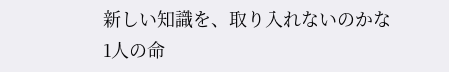新しい知識を、取り入れないのかな
1人の命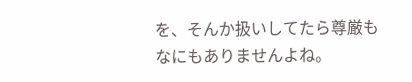を、そんか扱いしてたら尊厳もなにもありませんよね。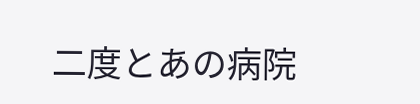二度とあの病院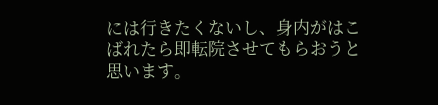には行きたくないし、身内がはこばれたら即転院させてもらおうと思います。